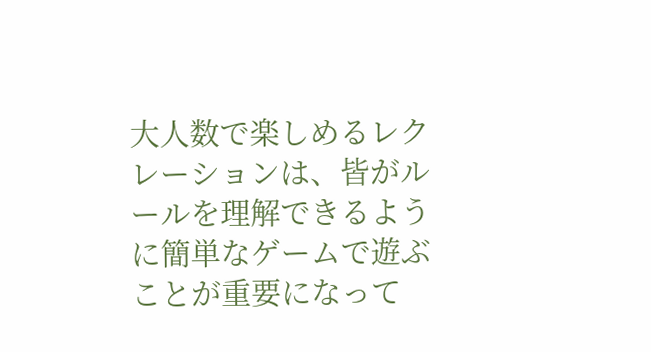大人数で楽しめるレクレーションは、皆がルールを理解できるように簡単なゲームで遊ぶことが重要になって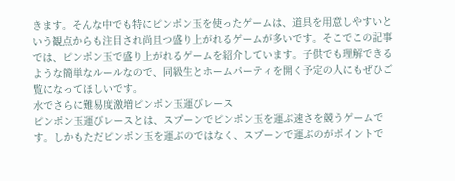きます。そんな中でも特にピンポン玉を使ったゲームは、道具を用意しやすいという観点からも注目され尚且つ盛り上がれるゲームが多いです。そこでこの記事では、ピンポン玉で盛り上がれるゲームを紹介しています。子供でも理解できるような簡単なルールなので、同級生とホームパーティを開く予定の人にもぜひご覧になってほしいです。
水でさらに難易度激増ピンポン玉運びレース
ピンポン玉運びレースとは、スプーンでピンポン玉を運ぶ速さを競うゲームです。しかもただピンポン玉を運ぶのではなく、スプーンで運ぶのがポイントで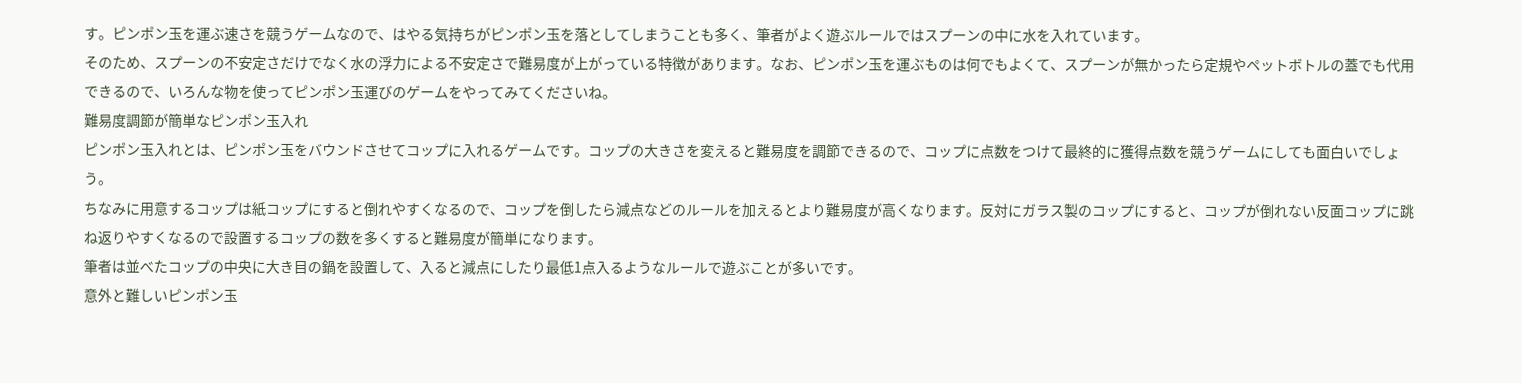す。ピンポン玉を運ぶ速さを競うゲームなので、はやる気持ちがピンポン玉を落としてしまうことも多く、筆者がよく遊ぶルールではスプーンの中に水を入れています。
そのため、スプーンの不安定さだけでなく水の浮力による不安定さで難易度が上がっている特徴があります。なお、ピンポン玉を運ぶものは何でもよくて、スプーンが無かったら定規やペットボトルの蓋でも代用できるので、いろんな物を使ってピンポン玉運びのゲームをやってみてくださいね。
難易度調節が簡単なピンポン玉入れ
ピンポン玉入れとは、ピンポン玉をバウンドさせてコップに入れるゲームです。コップの大きさを変えると難易度を調節できるので、コップに点数をつけて最終的に獲得点数を競うゲームにしても面白いでしょう。
ちなみに用意するコップは紙コップにすると倒れやすくなるので、コップを倒したら減点などのルールを加えるとより難易度が高くなります。反対にガラス製のコップにすると、コップが倒れない反面コップに跳ね返りやすくなるので設置するコップの数を多くすると難易度が簡単になります。
筆者は並べたコップの中央に大き目の鍋を設置して、入ると減点にしたり最低1点入るようなルールで遊ぶことが多いです。
意外と難しいピンポン玉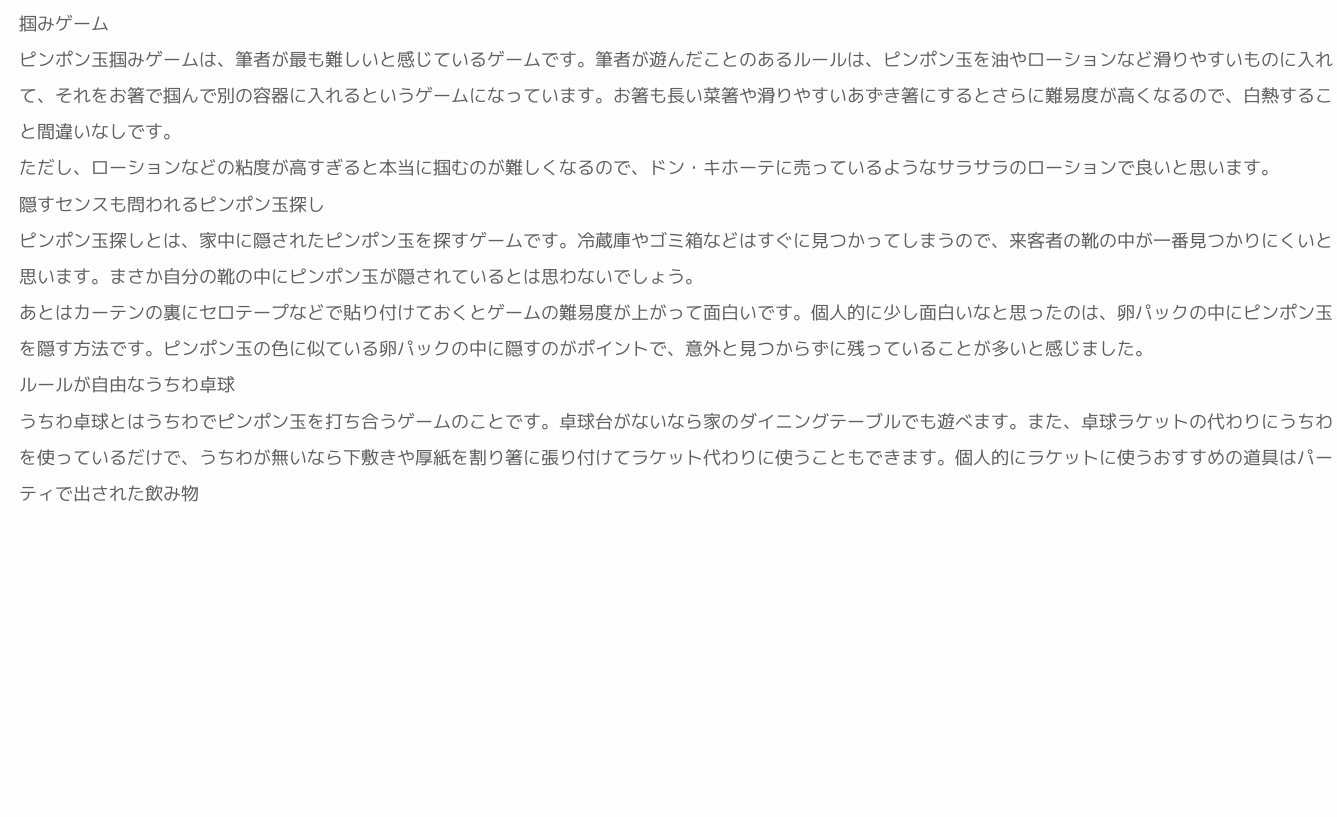掴みゲーム
ピンポン玉掴みゲームは、筆者が最も難しいと感じているゲームです。筆者が遊んだことのあるルールは、ピンポン玉を油やローションなど滑りやすいものに入れて、それをお箸で掴んで別の容器に入れるというゲームになっています。お箸も長い菜箸や滑りやすいあずき箸にするとさらに難易度が高くなるので、白熱すること間違いなしです。
ただし、ローションなどの粘度が高すぎると本当に掴むのが難しくなるので、ドン・キホーテに売っているようなサラサラのローションで良いと思います。
隠すセンスも問われるピンポン玉探し
ピンポン玉探しとは、家中に隠されたピンポン玉を探すゲームです。冷蔵庫やゴミ箱などはすぐに見つかってしまうので、来客者の靴の中が一番見つかりにくいと思います。まさか自分の靴の中にピンポン玉が隠されているとは思わないでしょう。
あとはカーテンの裏にセロテープなどで貼り付けておくとゲームの難易度が上がって面白いです。個人的に少し面白いなと思ったのは、卵パックの中にピンポン玉を隠す方法です。ピンポン玉の色に似ている卵パックの中に隠すのがポイントで、意外と見つからずに残っていることが多いと感じました。
ルールが自由なうちわ卓球
うちわ卓球とはうちわでピンポン玉を打ち合うゲームのことです。卓球台がないなら家のダイニングテーブルでも遊べます。また、卓球ラケットの代わりにうちわを使っているだけで、うちわが無いなら下敷きや厚紙を割り箸に張り付けてラケット代わりに使うこともできます。個人的にラケットに使うおすすめの道具はパーティで出された飲み物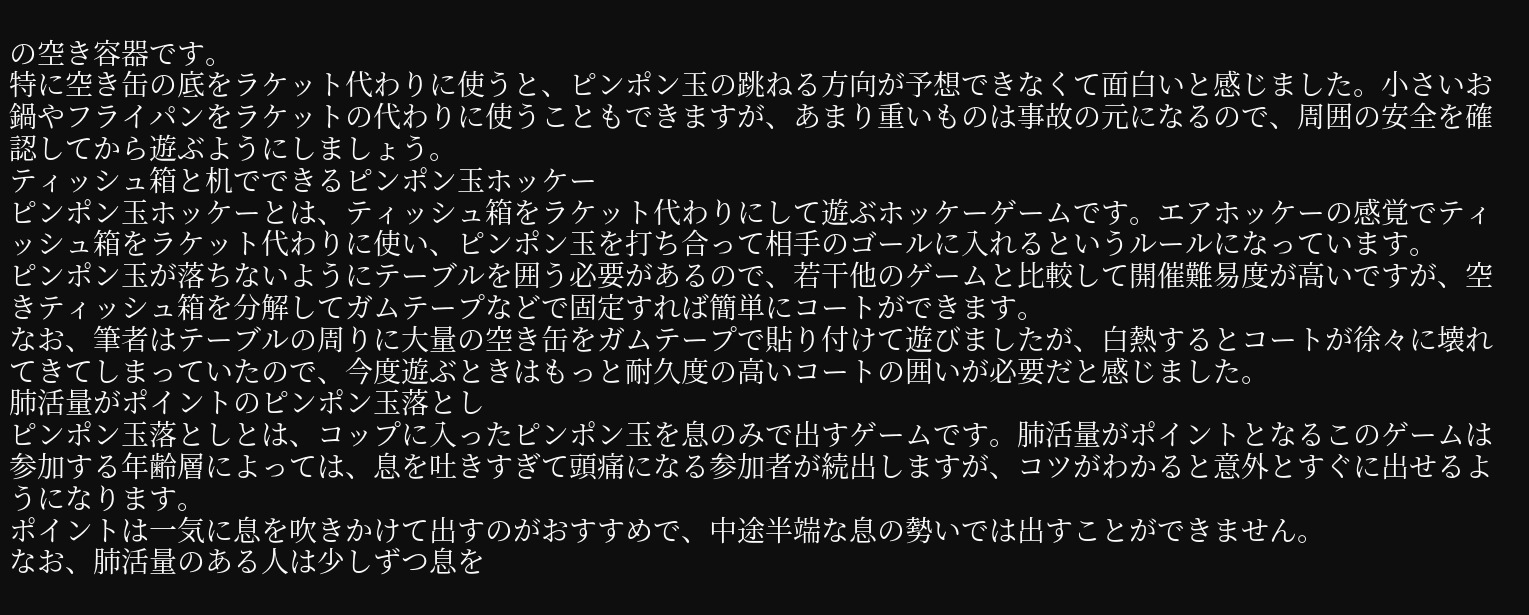の空き容器です。
特に空き缶の底をラケット代わりに使うと、ピンポン玉の跳ねる方向が予想できなくて面白いと感じました。小さいお鍋やフライパンをラケットの代わりに使うこともできますが、あまり重いものは事故の元になるので、周囲の安全を確認してから遊ぶようにしましょう。
ティッシュ箱と机でできるピンポン玉ホッケー
ピンポン玉ホッケーとは、ティッシュ箱をラケット代わりにして遊ぶホッケーゲームです。エアホッケーの感覚でティッシュ箱をラケット代わりに使い、ピンポン玉を打ち合って相手のゴールに入れるというルールになっています。
ピンポン玉が落ちないようにテーブルを囲う必要があるので、若干他のゲームと比較して開催難易度が高いですが、空きティッシュ箱を分解してガムテープなどで固定すれば簡単にコートができます。
なお、筆者はテーブルの周りに大量の空き缶をガムテープで貼り付けて遊びましたが、白熱するとコートが徐々に壊れてきてしまっていたので、今度遊ぶときはもっと耐久度の高いコートの囲いが必要だと感じました。
肺活量がポイントのピンポン玉落とし
ピンポン玉落としとは、コップに入ったピンポン玉を息のみで出すゲームです。肺活量がポイントとなるこのゲームは参加する年齢層によっては、息を吐きすぎて頭痛になる参加者が続出しますが、コツがわかると意外とすぐに出せるようになります。
ポイントは一気に息を吹きかけて出すのがおすすめで、中途半端な息の勢いでは出すことができません。
なお、肺活量のある人は少しずつ息を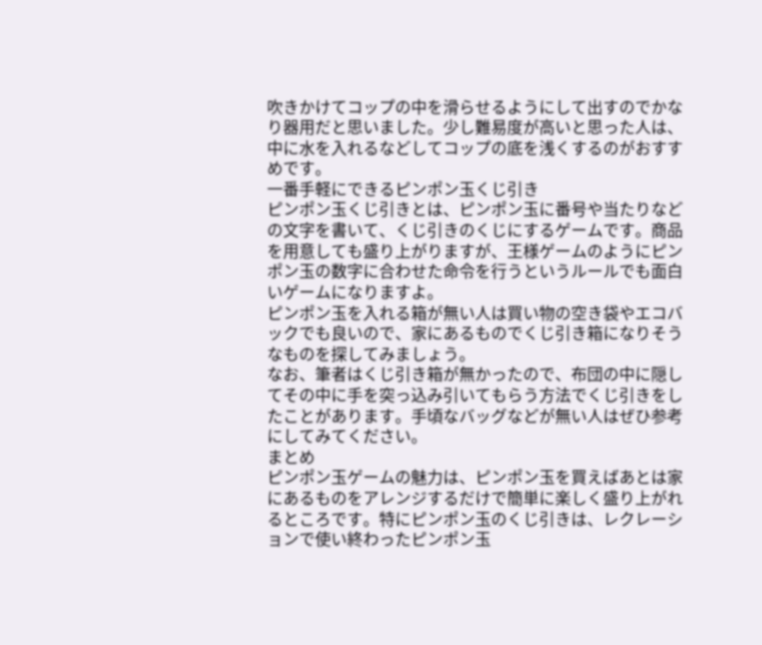吹きかけてコップの中を滑らせるようにして出すのでかなり器用だと思いました。少し難易度が高いと思った人は、中に水を入れるなどしてコップの底を浅くするのがおすすめです。
一番手軽にできるピンポン玉くじ引き
ピンポン玉くじ引きとは、ピンポン玉に番号や当たりなどの文字を書いて、くじ引きのくじにするゲームです。商品を用意しても盛り上がりますが、王様ゲームのようにピンポン玉の数字に合わせた命令を行うというルールでも面白いゲームになりますよ。
ピンポン玉を入れる箱が無い人は買い物の空き袋やエコバックでも良いので、家にあるものでくじ引き箱になりそうなものを探してみましょう。
なお、筆者はくじ引き箱が無かったので、布団の中に隠してその中に手を突っ込み引いてもらう方法でくじ引きをしたことがあります。手頃なバッグなどが無い人はぜひ参考にしてみてください。
まとめ
ピンポン玉ゲームの魅力は、ピンポン玉を買えばあとは家にあるものをアレンジするだけで簡単に楽しく盛り上がれるところです。特にピンポン玉のくじ引きは、レクレーションで使い終わったピンポン玉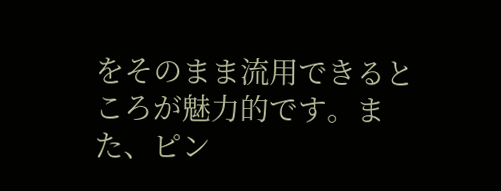をそのまま流用できるところが魅力的です。また、ピン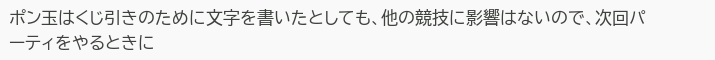ポン玉はくじ引きのために文字を書いたとしても、他の競技に影響はないので、次回パーティをやるときに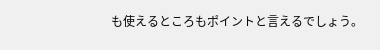も使えるところもポイントと言えるでしょう。